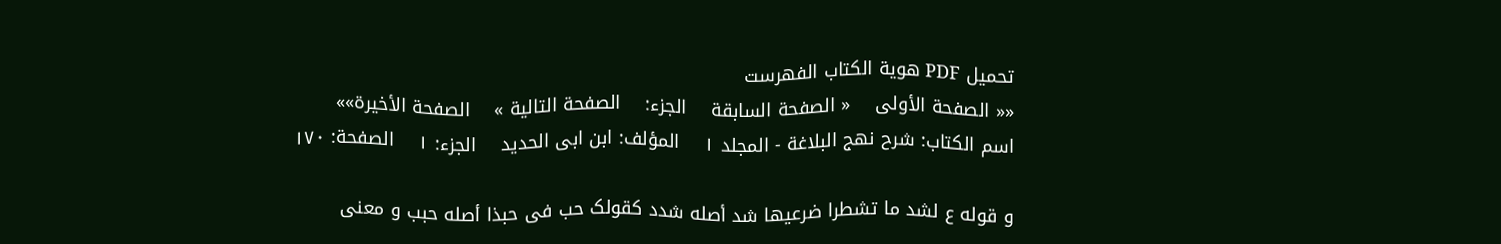تحمیل PDF هویة الکتاب الفهرست
«« الصفحة الأولی    « الصفحة السابقة    الجزء:    الصفحة التالیة »    الصفحة الأخیرة»»
اسم الکتاب: شرح نهج البلاغة - المجلد ۱    المؤلف: ابن ابی الحدید    الجزء: ۱    الصفحة: ۱۷٠

و قوله ع‌ لشد ما تشطرا ضرعیها شد أصله شدد کقولک حب فی حبذا أصله حبب و معنى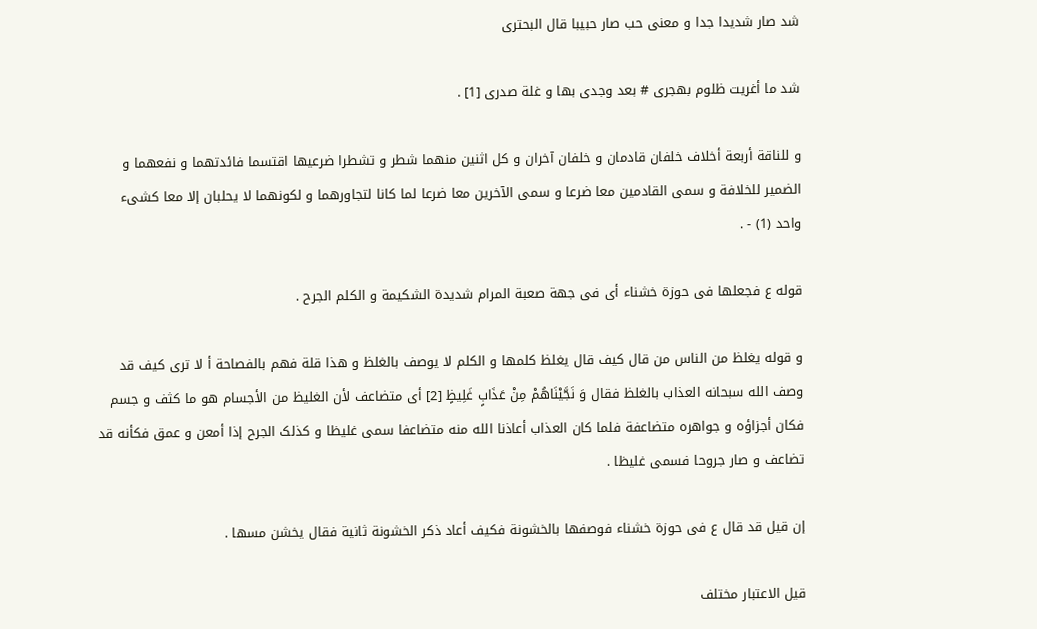شد صار شدیدا جدا و معنى حب صار حبیبا قال البحتری

شد ما أغریت ظلوم بهجری # بعد وجدی بها و غلة صدری‌ [1] .

و للناقة أربعة أخلاف خلفان قادمان و خلفان آخران و کل اثنین منهما شطر و تشطرا ضرعیها اقتسما فائدتهما و نفعهما و الضمیر للخلافة و سمى القادمین معا ضرعا و سمى الآخرین معا ضرعا لما کانا لتجاورهما و لکونهما لا یحلبان إلا معا کشی‌ء واحد (1) - .

قوله ع‌ فجعلها فی حوزة خشناء أی فی جهة صعبة المرام شدیدة الشکیمة و الکلم الجرح .

و قوله‌ یغلظ من الناس من قال کیف قال‌ یغلظ کلمها و الکلم لا یوصف بالغلظ و هذا قلة فهم بالفصاحة أ لا ترى کیف قد وصف الله سبحانه العذاب بالغلظ فقال‌ وَ نَجَّیْنَاهُمْ مِنْ عَذَابٍ غَلِیظٍ [2] أی متضاعف لأن الغلیظ من الأجسام هو ما کثف و جسم فکان أجزاؤه و جواهره متضاعفة فلما کان العذاب أعاذنا الله منه متضاعفا سمی غلیظا و کذلک الجرح إذا أمعن و عمق فکأنه قد تضاعف و صار جروحا فسمی غلیظا .

إن قیل قد قال ع‌ فی حوزة خشناء فوصفها بالخشونة فکیف أعاد ذکر الخشونة ثانیة فقال‌ یخشن مسها .

قیل الاعتبار مختلف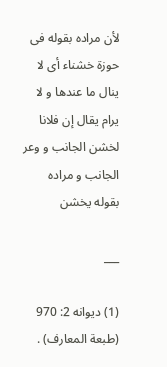لأن مراده بقوله‌ فی حوزة خشناء أی لا ینال ما عندها و لا یرام یقال إن فلانا لخشن الجانب و وعر الجانب و مراده بقوله‌ یخشن

___

(1) دیوانه 2: 970 (طبعة المعارف) .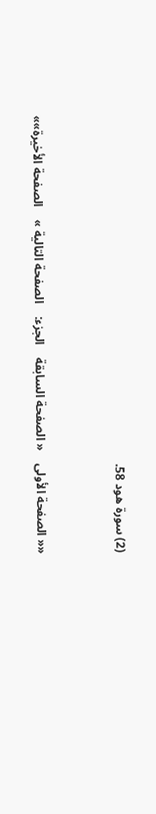(2) سورة هود 58.


«« الصفحة الأولی    « الصفحة السابقة    الجزء:    الصفحة التالیة »    الصفحة الأخیرة»»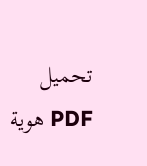تحمیل PDF هویة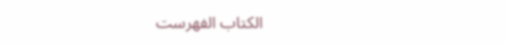الکتاب الفهرست